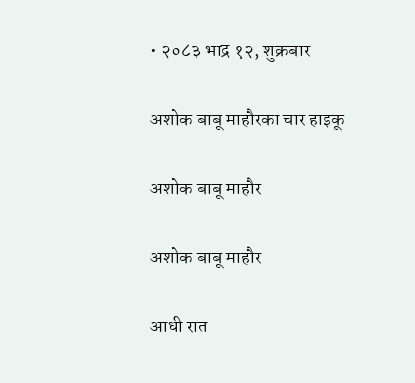• २०८३ भाद्र १२, शुक्रबार

अशोक बाबू माहौरका चार हाइकू

अशोक बाबू माहौर

अशोक बाबू माहौर

आधी रात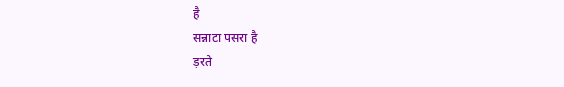है
सन्नाटा पसरा है
ड़रते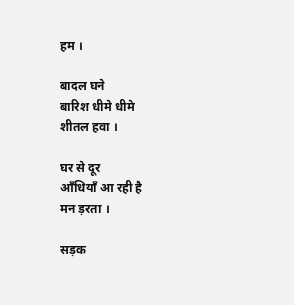हम ।

बादल घने
बारिश धीमे धीमे
शीतल हवा ।

घर से दूर
आँधियाँ आ रही है
मन ड़रता ।

सड़क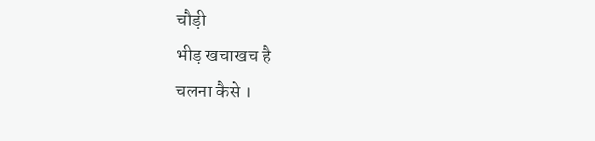चौड़ी
भीड़ खचाखच है
चलना कैसे ।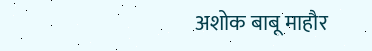अशोक बाबू माहौर